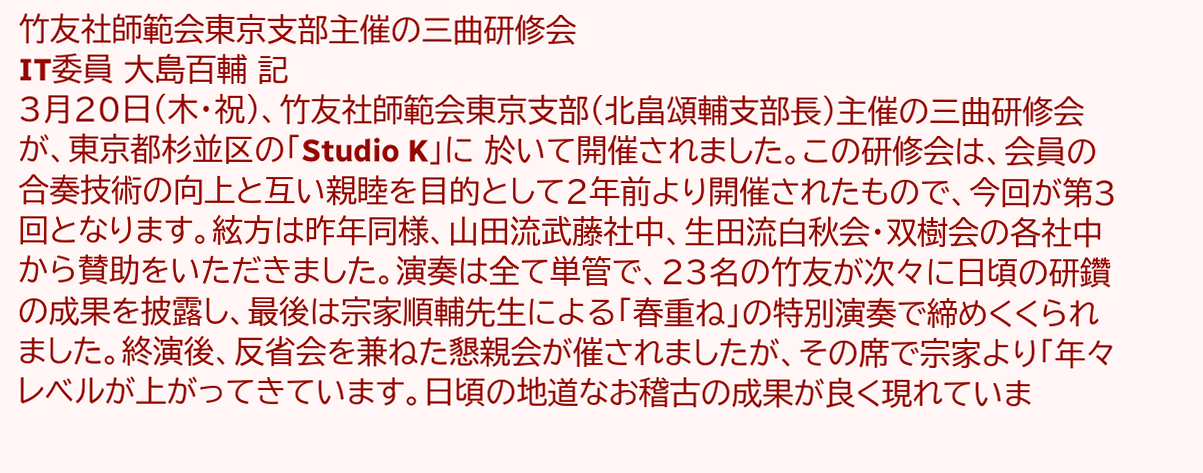竹友社師範会東京支部主催の三曲研修会
IT委員 大島百輔 記
3月20日(木・祝)、竹友社師範会東京支部(北畠頌輔支部長)主催の三曲研修会が、東京都杉並区の「Studio K」に 於いて開催されました。この研修会は、会員の合奏技術の向上と互い親睦を目的として2年前より開催されたもので、今回が第3回となります。絃方は昨年同様、山田流武藤社中、生田流白秋会・双樹会の各社中から賛助をいただきました。演奏は全て単管で、23名の竹友が次々に日頃の研鑽の成果を披露し、最後は宗家順輔先生による「春重ね」の特別演奏で締めくくられました。終演後、反省会を兼ねた懇親会が催されましたが、その席で宗家より「年々レベルが上がってきています。日頃の地道なお稽古の成果が良く現れていま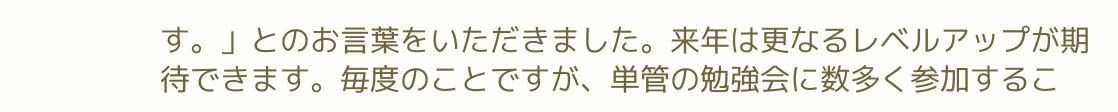す。」とのお言葉をいただきました。来年は更なるレベルアップが期待できます。毎度のことですが、単管の勉強会に数多く参加するこ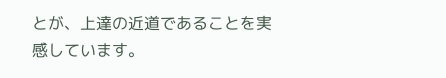とが、上達の近道であることを実感しています。